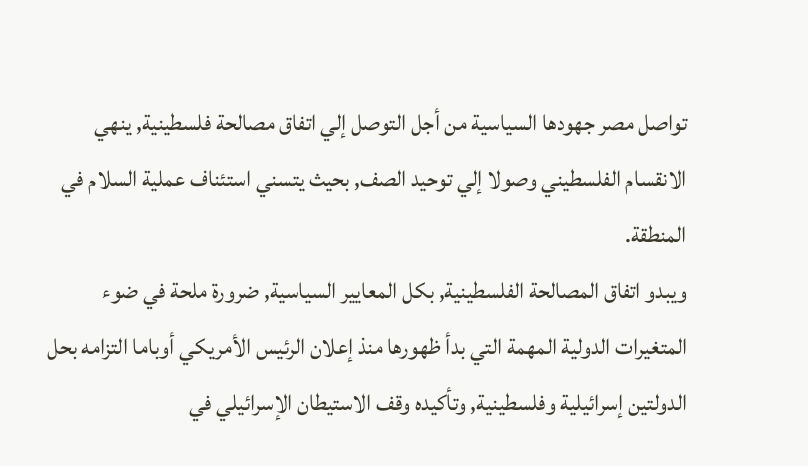تواصل مصر جهودها السياسية من أجل التوصل إلي اتفاق مصالحة فلسطينية, ينهي الانقسام الفلسطيني وصولا إلي توحيد الصف, بحيث يتسني استئناف عملية السلام في المنطقة.
ويبدو اتفاق المصالحة الفلسطينية, بكل المعايير السياسية, ضرورة ملحة في ضوء المتغيرات الدولية المهمة التي بدأ ظهورها منذ إعلان الرئيس الأمريكي أوباما التزامه بحل الدولتين إسرائيلية وفلسطينية, وتأكيده وقف الاستيطان الإسرائيلي في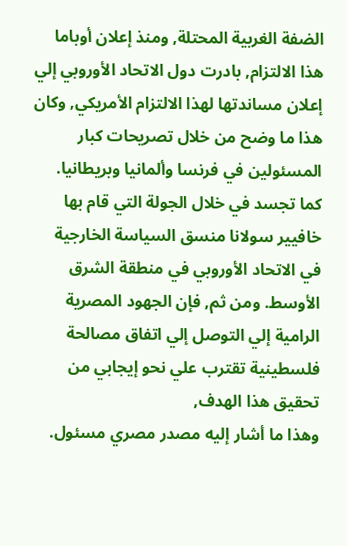الضفة الغربية المحتلة, ومنذ إعلان أوباما هذا الالتزام, بادرت دول الاتحاد الأوروبي إلي إعلان مساندتها لهذا الالتزام الأمريكي, وكان هذا ما وضح من خلال تصريحات كبار المسئولين في فرنسا وألمانيا وبريطانيا.
كما تجسد في خلال الجولة التي قام بها خافيير سولانا منسق السياسة الخارجية في الاتحاد الأوروبي في منطقة الشرق الأوسط. ومن ثم, فإن الجهود المصرية الرامية إلي التوصل إلي اتفاق مصالحة فلسطينية تقترب علي نحو إيجابي من تحقيق هذا الهدف,
وهذا ما أشار إليه مصدر مصري مسئول.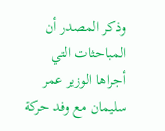وذكر المصدر أن المباحثات التي أجراها الوزير عمر سليمان مع وفد حركة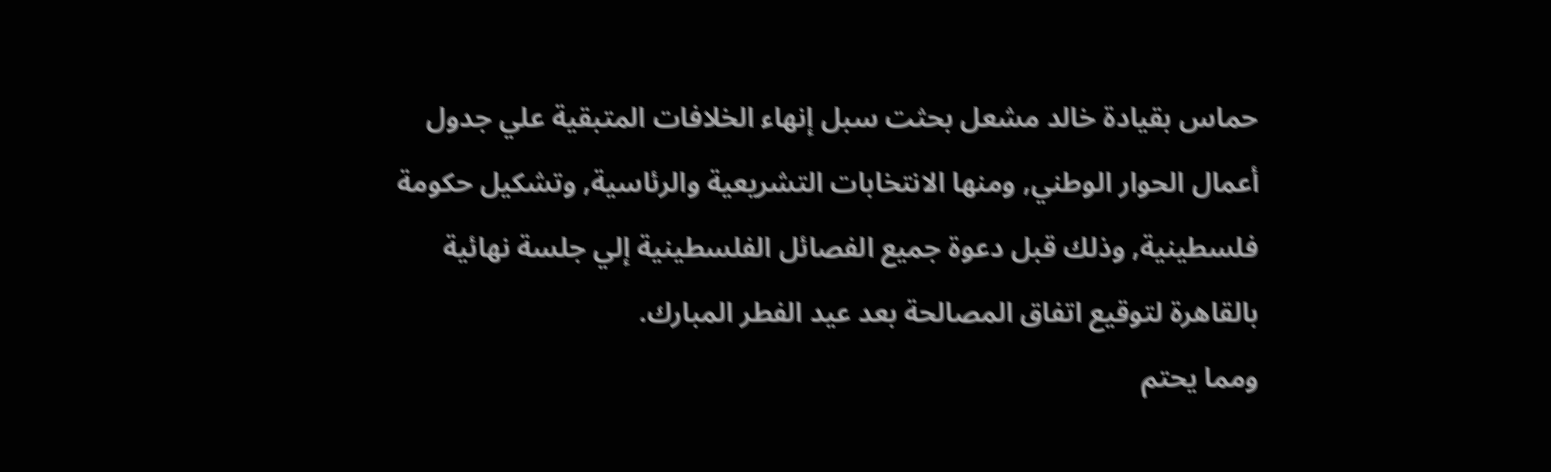حماس بقيادة خالد مشعل بحثت سبل إنهاء الخلافات المتبقية علي جدول أعمال الحوار الوطني, ومنها الانتخابات التشريعية والرئاسية, وتشكيل حكومة فلسطينية, وذلك قبل دعوة جميع الفصائل الفلسطينية إلي جلسة نهائية بالقاهرة لتوقيع اتفاق المصالحة بعد عيد الفطر المبارك.
ومما يحتم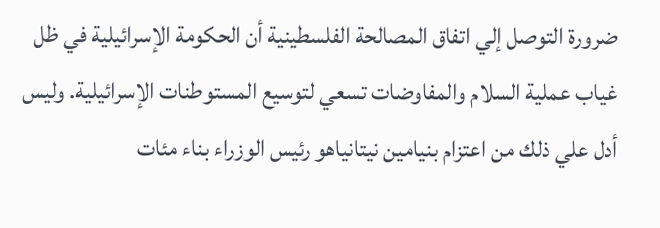ضرورة التوصل إلي اتفاق المصالحة الفلسطينية أن الحكومة الإسرائيلية في ظل غياب عملية السلام والمفاوضات تسعي لتوسيع المستوطنات الإسرائيلية. وليس أدل علي ذلك من اعتزام بنيامين نيتانياهو رئيس الوزراء بناء مئات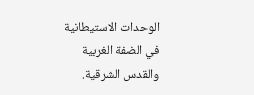الوحدات الاستيطانية في الضفة الغربية والقدس الشرقية.